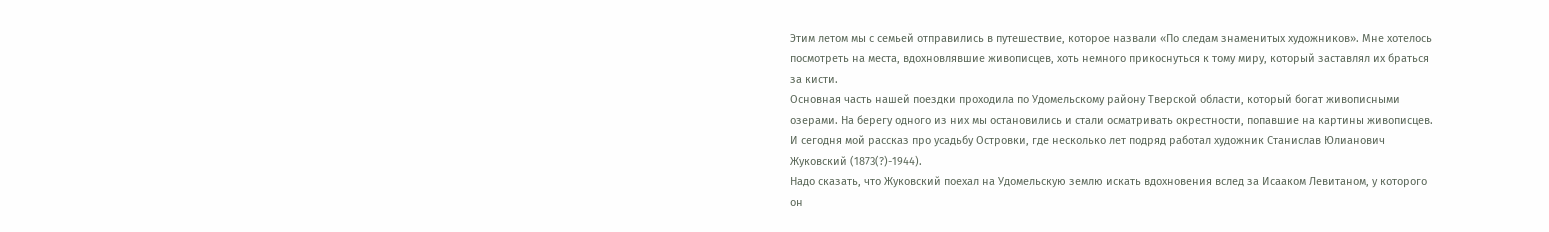Этим летом мы с семьей отправились в путешествие, которое назвали «По следам знаменитых художников». Мне хотелось посмотреть на места, вдохновлявшие живописцев, хоть немного прикоснуться к тому миру, который заставлял их браться за кисти.
Основная часть нашей поездки проходила по Удомельскому району Тверской области, который богат живописными озерами. На берегу одного из них мы остановились и стали осматривать окрестности, попавшие на картины живописцев. И сегодня мой рассказ про усадьбу Островки, где несколько лет подряд работал художник Станислав Юлианович Жуковский (1873(?)-1944).
Надо сказать, что Жуковский поехал на Удомельскую землю искать вдохновения вслед за Исааком Левитаном, у которого он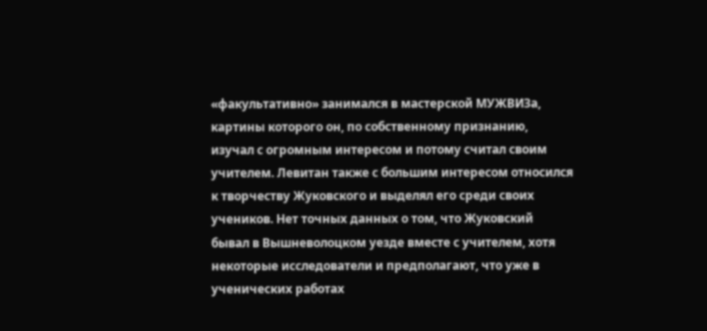«факультативно» занимался в мастерской МУЖВИЗа, картины которого он, по собственному признанию, изучал с огромным интересом и потому считал своим учителем. Левитан также с большим интересом относился к творчеству Жуковского и выделял его среди своих учеников. Нет точных данных о том, что Жуковский бывал в Вышневолоцком уезде вместе с учителем, хотя некоторые исследователи и предполагают, что уже в ученических работах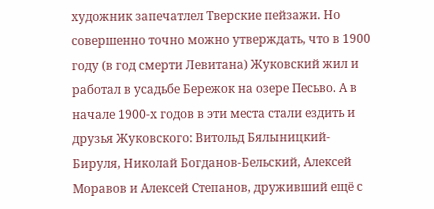художник запечатлел Тверские пейзажи. Но совершенно точно можно утверждать, что в 1900 году (в год смерти Левитана) Жуковский жил и работал в усадьбе Бережок на озере Песьво. А в начале 1900-х годов в эти места стали ездить и друзья Жуковского: Витольд Бялыницкий-Бируля, Николай Богданов-Бельский, Алексей Моравов и Алексей Степанов, друживший ещё с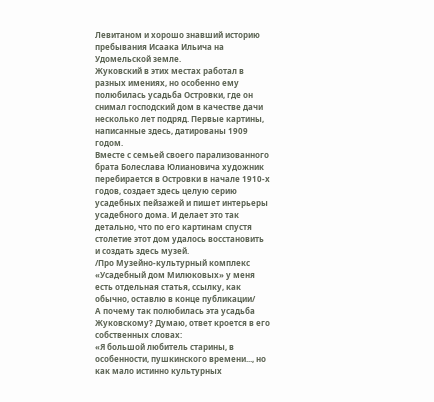Левитаном и хорошо знавший историю пребывания Исаака Ильича на Удомельской земле.
Жуковский в этих местах работал в разных имениях, но особенно ему полюбилась усадьба Островки, где он снимал господский дом в качестве дачи несколько лет подряд. Первые картины, написанные здесь, датированы 1909 годом.
Вместе с семьей своего парализованного брата Болеслава Юлиановича художник перебирается в Островки в начале 1910-х годов, создает здесь целую серию усадебных пейзажей и пишет интерьеры усадебного дома. И делает это так детально, что по его картинам спустя столетие этот дом удалось восстановить и создать здесь музей.
/Про Музейно-культурный комплекс «Усадебный дом Милюковых» у меня есть отдельная статья, ссылку, как обычно, оставлю в конце публикации/
А почему так полюбилась эта усадьба Жуковскому? Думаю, ответ кроется в его собственных словах:
«Я большой любитель старины, в особенности, пушкинского времени..., но как мало истинно культурных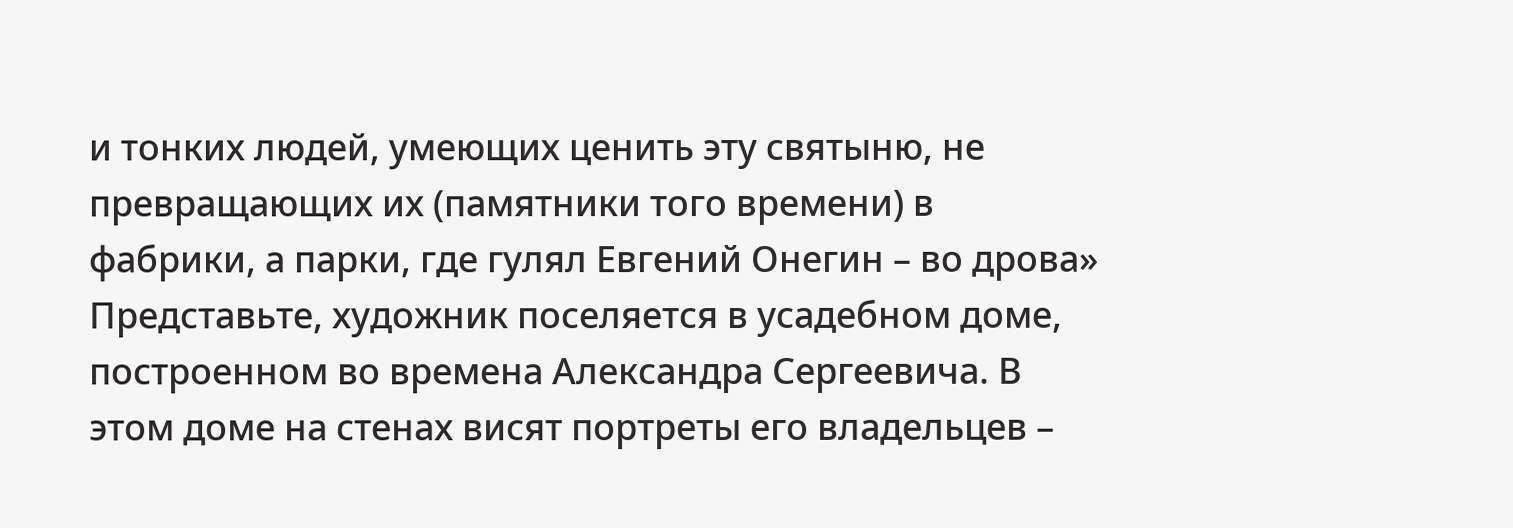и тонких людей, умеющих ценить эту святыню, не превращающих их (памятники того времени) в фабрики, а парки, где гулял Евгений Онегин – во дрова»
Представьте, художник поселяется в усадебном доме, построенном во времена Александра Сергеевича. В этом доме на стенах висят портреты его владельцев –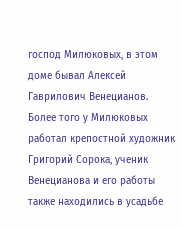господ Милюковых, в этом доме бывал Алексей Гаврилович Венецианов. Более того у Милюковых работал крепостной художник Григорий Сорока, ученик Венецианова и его работы также находились в усадьбе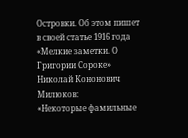Островки. Об этом пишет в своей статье 1916 года «Мелкие заметки. О Григории Сороке» Николай Кононович Милюков:
«Некоторые фамильные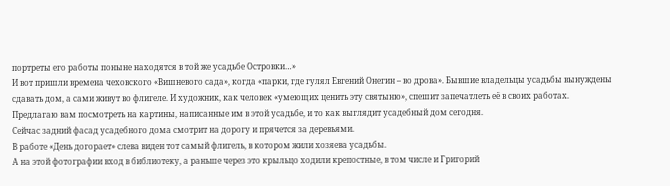портреты его работы поныне находятся в той же усадьбе Островки…»
И вот пришли времена чеховского «Вишневого сада», когда «парки, где гулял Евгений Онегин – во дрова». Бывшие владельцы усадьбы вынуждены сдавать дом, а сами живут во флигеле. И художник, как человек «умеющих ценить эту святыню», спешит запечатлеть её в своих работах.
Предлагаю вам посмотреть на картины, написанные им в этой усадьбе, и то как выглядит усадебный дом сегодня.
Сейчас задний фасад усадебного дома смотрит на дорогу и прячется за деревьями.
В работе «День догорает» слева виден тот самый флигель, в котором жили хозяева усадьбы.
А на этой фотографии вход в библиотеку, а раньше через это крыльцо ходили крепостные, в том числе и Григорий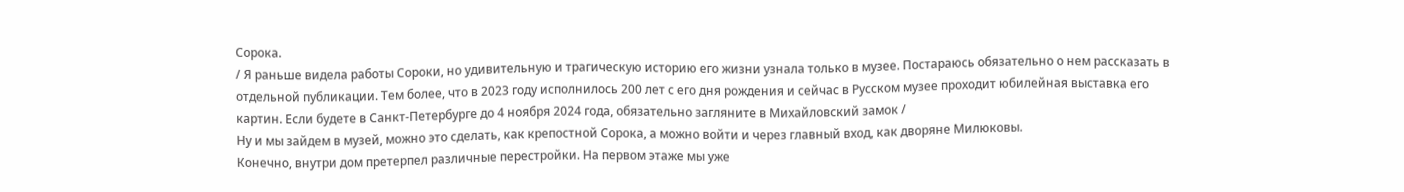Сорока.
/ Я раньше видела работы Сороки, но удивительную и трагическую историю его жизни узнала только в музее. Постараюсь обязательно о нем рассказать в отдельной публикации. Тем более, что в 2023 году исполнилось 200 лет с его дня рождения и сейчас в Русском музее проходит юбилейная выставка его картин. Если будете в Санкт-Петербурге до 4 ноября 2024 года, обязательно загляните в Михайловский замок /
Ну и мы зайдем в музей, можно это сделать, как крепостной Сорока, а можно войти и через главный вход, как дворяне Милюковы.
Конечно, внутри дом претерпел различные перестройки. На первом этаже мы уже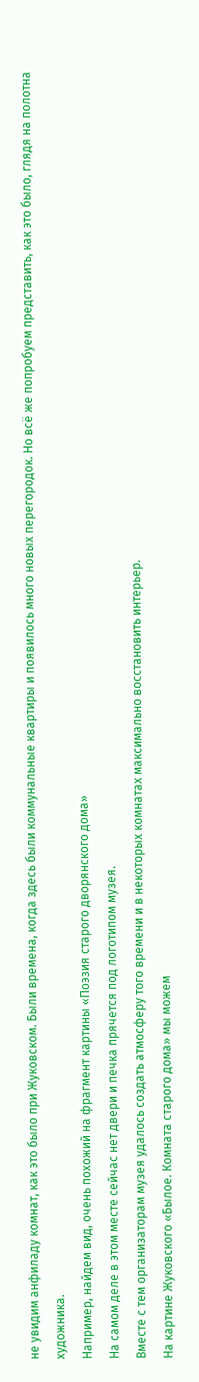не увидим анфиладу комнат, как это было при Жуковском. Были времена, когда здесь были коммунальные квартиры и появилось много новых перегородок. Но всё же попробуем представить, как это было, глядя на полотна художника.
Например, найдем вид, очень похожий на фрагмент картины «Поэзия старого дворянского дома»
На самом деле в этом месте сейчас нет двери и печка прячется под логотипом музея.
Вместе с тем организаторам музея удалось создать атмосферу того времени и в некоторых комнатах максимально восстановить интерьер.
На картине Жуковского «Былое. Комната старого дома» мы можем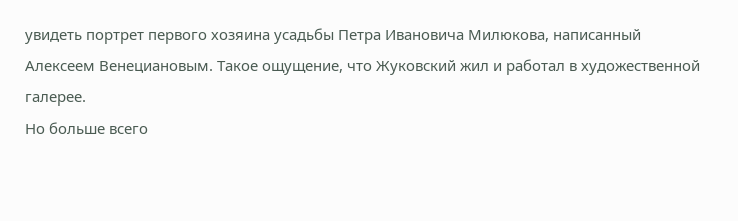увидеть портрет первого хозяина усадьбы Петра Ивановича Милюкова, написанный Алексеем Венециановым. Такое ощущение, что Жуковский жил и работал в художественной галерее.
Но больше всего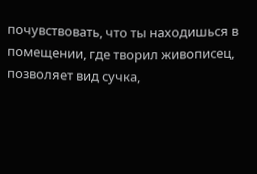почувствовать, что ты находишься в помещении, где творил живописец, позволяет вид сучка,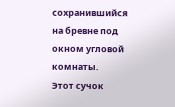сохранившийся на бревне под окном угловой комнаты.
Этот сучок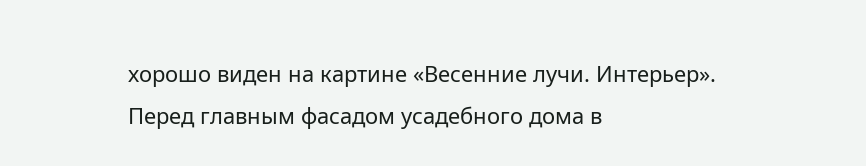хорошо виден на картине «Весенние лучи. Интерьер».
Перед главным фасадом усадебного дома в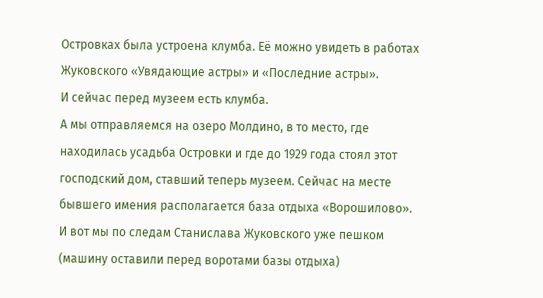Островках была устроена клумба. Её можно увидеть в работах Жуковского «Увядающие астры» и «Последние астры».
И сейчас перед музеем есть клумба.
А мы отправляемся на озеро Молдино, в то место, где находилась усадьба Островки и где до 1929 года стоял этот господский дом, ставший теперь музеем. Сейчас на месте бывшего имения располагается база отдыха «Ворошилово».
И вот мы по следам Станислава Жуковского уже пешком (машину оставили перед воротами базы отдыха)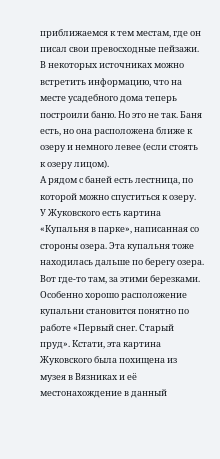приближаемся к тем местам, где он писал свои превосходные пейзажи.
В некоторых источниках можно встретить информацию, что на месте усадебного дома теперь построили баню. Но это не так. Баня есть, но она расположена ближе к озеру и немного левее (если стоять к озеру лицом).
А рядом с баней есть лестница, по которой можно спуститься к озеру.
У Жуковского есть картина «Купальня в парке», написанная со стороны озера. Эта купальня тоже находилась дальше по берегу озера.
Вот где-то там, за этими березками.
Особенно хорошо расположение купальни становится понятно по работе «Первый снег. Старый пруд». Кстати, эта картина Жуковского была похищена из музея в Вязниках и её местонахождение в данный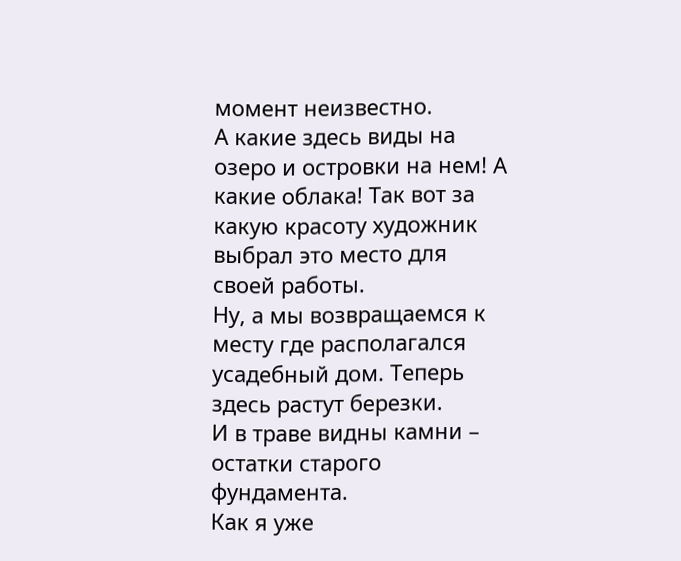момент неизвестно.
А какие здесь виды на озеро и островки на нем! А какие облака! Так вот за какую красоту художник выбрал это место для своей работы.
Ну, а мы возвращаемся к месту где располагался усадебный дом. Теперь здесь растут березки.
И в траве видны камни – остатки старого фундамента.
Как я уже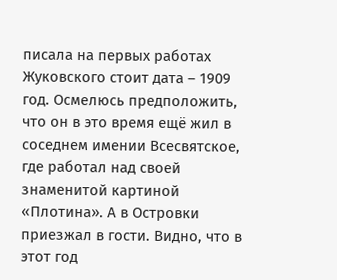писала на первых работах Жуковского стоит дата – 1909 год. Осмелюсь предположить, что он в это время ещё жил в соседнем имении Всесвятское, где работал над своей знаменитой картиной «Плотина». А в Островки приезжал в гости. Видно, что в этот год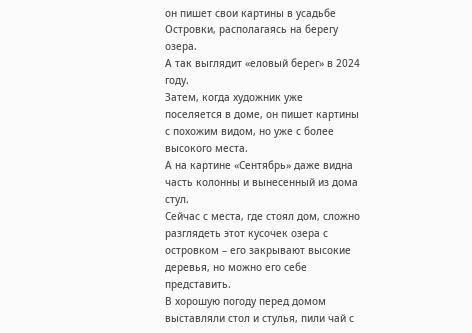он пишет свои картины в усадьбе Островки, располагаясь на берегу озера.
А так выглядит «еловый берег» в 2024 году.
Затем, когда художник уже поселяется в доме, он пишет картины с похожим видом, но уже с более высокого места.
А на картине «Сентябрь» даже видна часть колонны и вынесенный из дома стул.
Сейчас с места, где стоял дом, сложно разглядеть этот кусочек озера с островком – его закрывают высокие деревья, но можно его себе представить.
В хорошую погоду перед домом выставляли стол и стулья, пили чай с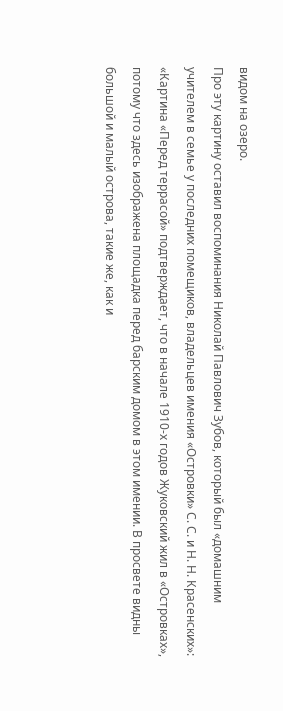видом на озеро.
Про эту картину оставил воспоминания Николай Павлович Зубов, который был «домашним учителем в семье у последних помещиков, владельцев имения «Островки» С. С. и Н. Н. Красенских»:
«Картина «Перед террасой» подтверждает, что в начале 1910-х годов Жуковский жил в «Островках», потому что здесь изображена площадка перед барским домом в этом имении. В просвете видны большой и малый острова, такие же, как и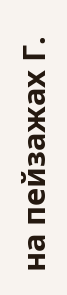на пейзажах Г.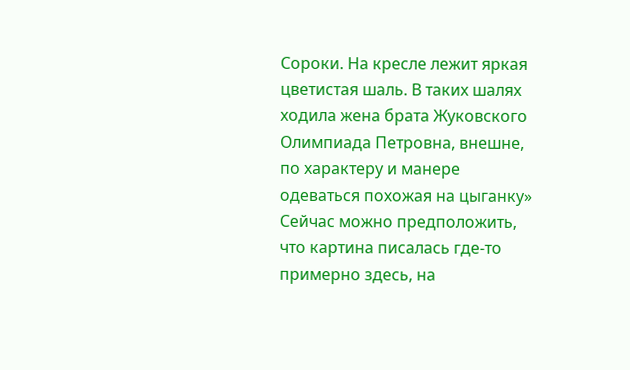Сороки. На кресле лежит яркая цветистая шаль. В таких шалях ходила жена брата Жуковского Олимпиада Петровна, внешне, по характеру и манере одеваться похожая на цыганку»
Сейчас можно предположить, что картина писалась где-то примерно здесь, на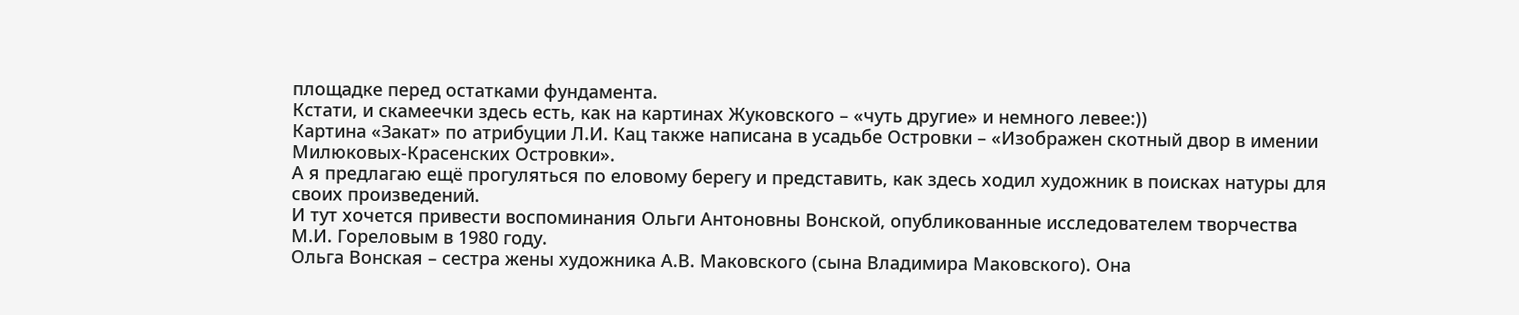площадке перед остатками фундамента.
Кстати, и скамеечки здесь есть, как на картинах Жуковского – «чуть другие» и немного левее:))
Картина «Закат» по атрибуции Л.И. Кац также написана в усадьбе Островки – «Изображен скотный двор в имении Милюковых-Красенских Островки».
А я предлагаю ещё прогуляться по еловому берегу и представить, как здесь ходил художник в поисках натуры для своих произведений.
И тут хочется привести воспоминания Ольги Антоновны Вонской, опубликованные исследователем творчества М.И. Гореловым в 1980 году.
Ольга Вонская – сестра жены художника А.В. Маковского (сына Владимира Маковского). Она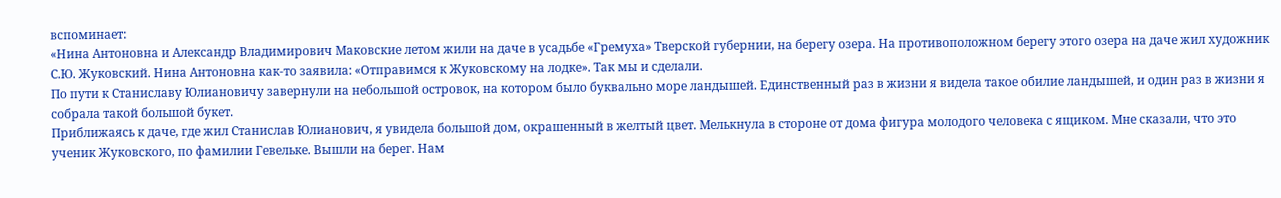вспоминает:
«Нина Антоновна и Александр Владимирович Маковские летом жили на даче в усадьбе «Гремуха» Тверской губернии, на берегу озера. На противоположном берегу этого озера на даче жил художник С.Ю. Жуковский. Нина Антоновна как-то заявила: «Отправимся к Жуковскому на лодке». Так мы и сделали.
По пути к Станиславу Юлиановичу завернули на небольшой островок, на котором было буквально море ландышей. Единственный раз в жизни я видела такое обилие ландышей, и один раз в жизни я собрала такой большой букет.
Приближаясь к даче, где жил Станислав Юлианович, я увидела большой дом, окрашенный в желтый цвет. Мелькнула в стороне от дома фигура молодого человека с ящиком. Мне сказали, что это ученик Жуковского, по фамилии Гевельке. Вышли на берег. Нам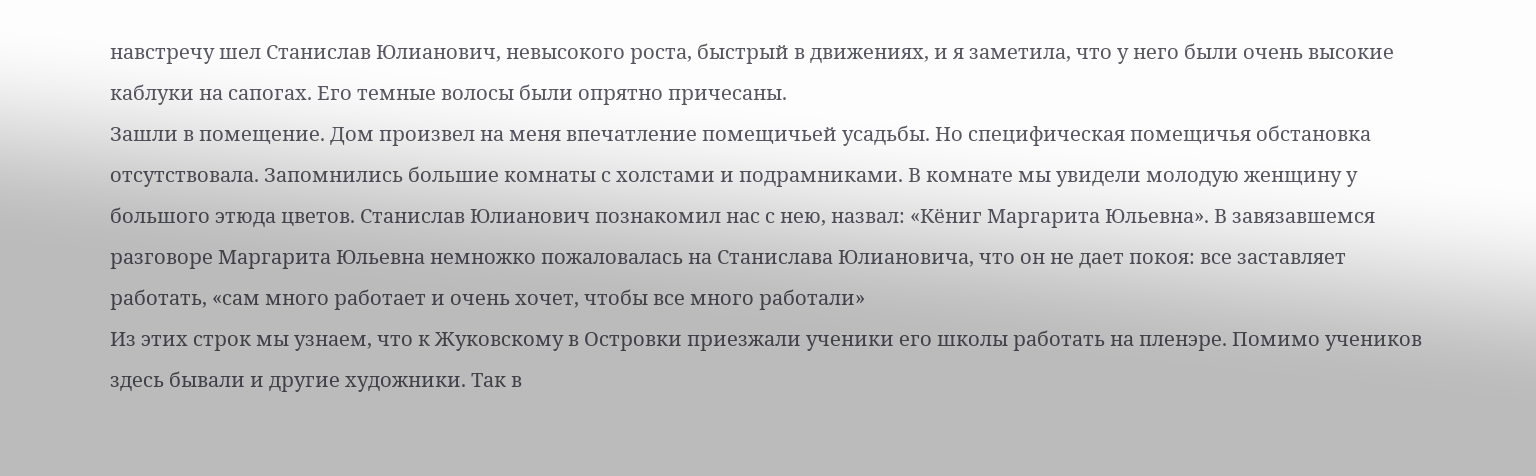навстречу шел Станислав Юлианович, невысокого роста, быстрый в движениях, и я заметила, что у него были очень высокие каблуки на сапогах. Его темные волосы были опрятно причесаны.
Зашли в помещение. Дом произвел на меня впечатление помещичьей усадьбы. Но специфическая помещичья обстановка отсутствовала. Запомнились большие комнаты с холстами и подрамниками. В комнате мы увидели молодую женщину у большого этюда цветов. Станислав Юлианович познакомил нас с нею, назвал: «Кёниг Маргарита Юльевна». В завязавшемся разговоре Маргарита Юльевна немножко пожаловалась на Станислава Юлиановича, что он не дает покоя: все заставляет работать, «сам много работает и очень хочет, чтобы все много работали»
Из этих строк мы узнаем, что к Жуковскому в Островки приезжали ученики его школы работать на пленэре. Помимо учеников здесь бывали и другие художники. Так в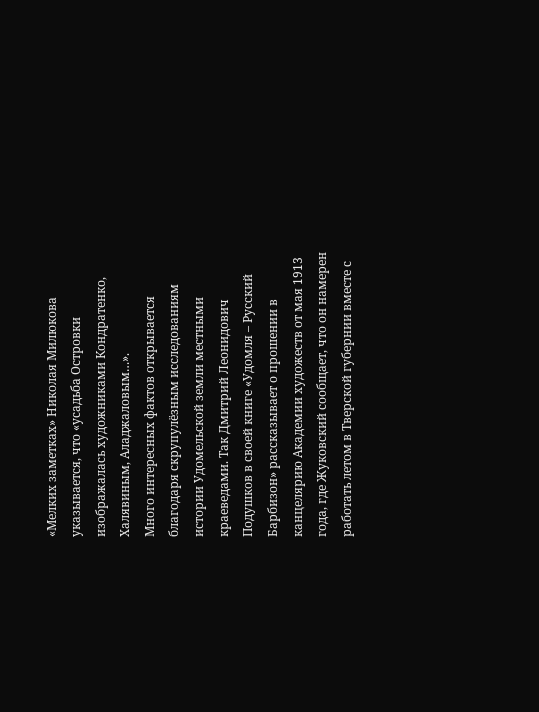«Мелких заметках» Николая Милюкова указывается, что «усадьба Островки изображалась художниками Кондратенко, Халявиным, Аладжаловым…».
Много интересных фактов открывается благодаря скрупулёзным исследованиям истории Удомельской земли местными краеведами. Так Дмитрий Леонидович Подушков в своей книге «Удомля – Русский Барбизон» рассказывает о прошении в канцелярию Академии художеств от мая 1913 года, где Жуковский сообщает, что он намерен работать летом в Тверской губернии вместе с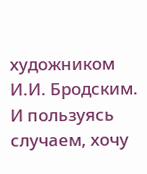художником И.И. Бродским.
И пользуясь случаем, хочу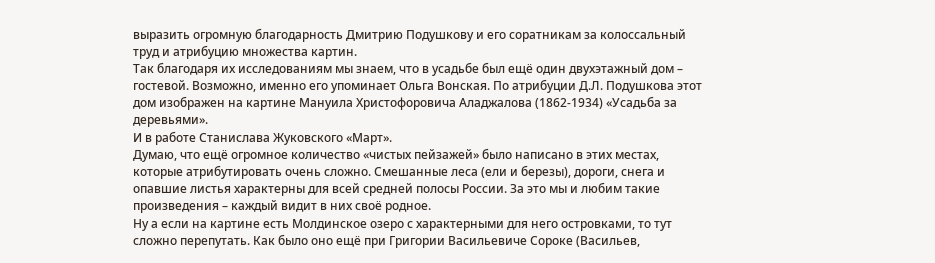выразить огромную благодарность Дмитрию Подушкову и его соратникам за колоссальный труд и атрибуцию множества картин.
Так благодаря их исследованиям мы знаем, что в усадьбе был ещё один двухэтажный дом – гостевой. Возможно, именно его упоминает Ольга Вонская. По атрибуции Д.Л. Подушкова этот дом изображен на картине Мануила Хpистофоpовича Аладжалова (1862-1934) «Усадьба за деревьями».
И в работе Станислава Жуковского «Март».
Думаю, что ещё огромное количество «чистых пейзажей» было написано в этих местах, которые атрибутировать очень сложно. Смешанные леса (ели и березы), дороги, снега и опавшие листья характерны для всей средней полосы России. За это мы и любим такие произведения – каждый видит в них своё родное.
Ну а если на картине есть Молдинское озеро с характерными для него островками, то тут сложно перепутать. Как было оно ещё при Григории Васильевиче Сороке (Васильев,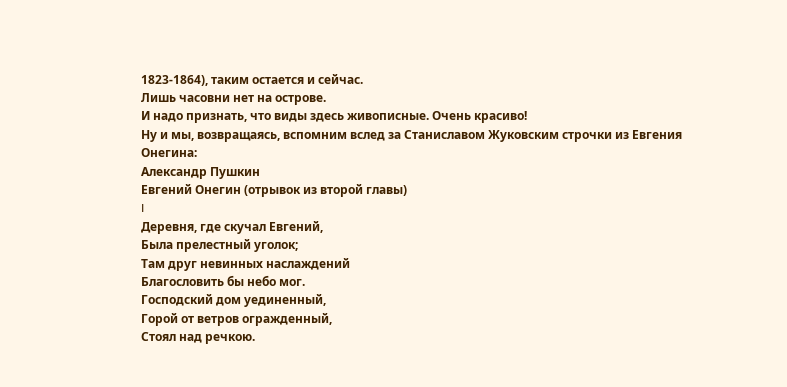1823-1864), таким остается и сейчас.
Лишь часовни нет на острове.
И надо признать, что виды здесь живописные. Очень красиво!
Ну и мы, возвращаясь, вспомним вслед за Станиславом Жуковским строчки из Евгения Онегина:
Александр Пушкин
Евгений Онегин (отрывок из второй главы)
I
Деревня, где скучал Евгений,
Была прелестный уголок;
Там друг невинных наслаждений
Благословить бы небо мог.
Господский дом уединенный,
Горой от ветров огражденный,
Стоял над речкою.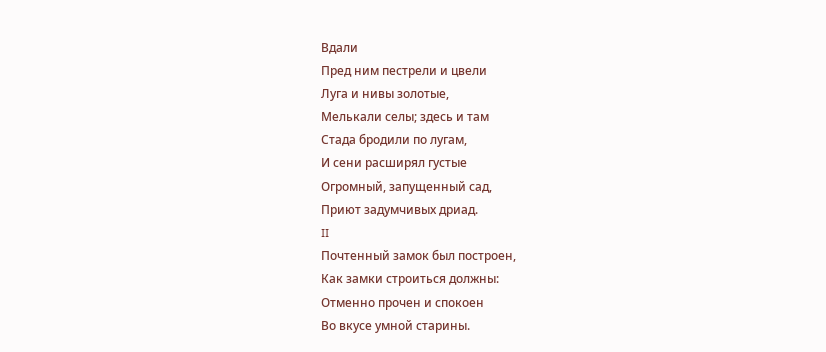Вдали
Пред ним пестрели и цвели
Луга и нивы золотые,
Мелькали селы; здесь и там
Стада бродили по лугам,
И сени расширял густые
Огромный, запущенный сад,
Приют задумчивых дриад.
II
Почтенный замок был построен,
Как замки строиться должны:
Отменно прочен и спокоен
Во вкусе умной старины.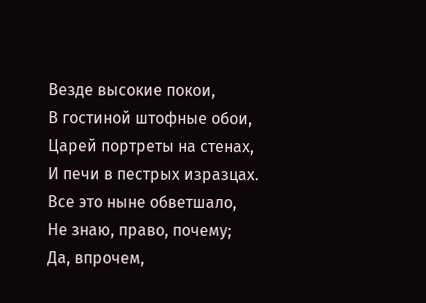Везде высокие покои,
В гостиной штофные обои,
Царей портреты на стенах,
И печи в пестрых изразцах.
Все это ныне обветшало,
Не знаю, право, почему;
Да, впрочем,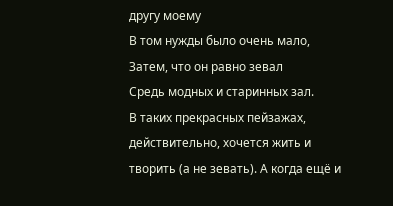другу моему
В том нужды было очень мало,
Затем, что он равно зевал
Средь модных и старинных зал.
В таких прекрасных пейзажах, действительно, хочется жить и творить (а не зевать). А когда ещё и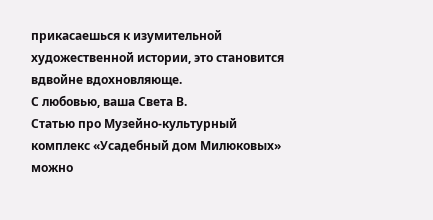прикасаешься к изумительной художественной истории, это становится вдвойне вдохновляюще.
С любовью, ваша Света В.
Статью про Музейно-культурный комплекс «Усадебный дом Милюковых» можно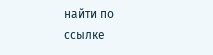найти по ссылке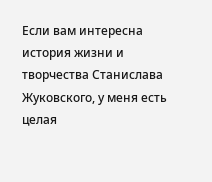Если вам интересна история жизни и творчества Станислава Жуковского, у меня есть целая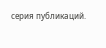серия публикаций.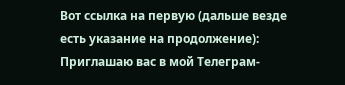Вот ссылка на первую (дальше везде есть указание на продолжение):
Приглашаю вас в мой Телеграм-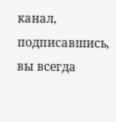канал, подписавшись, вы всегда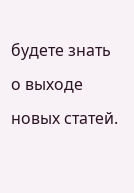будете знать о выходе новых статей.